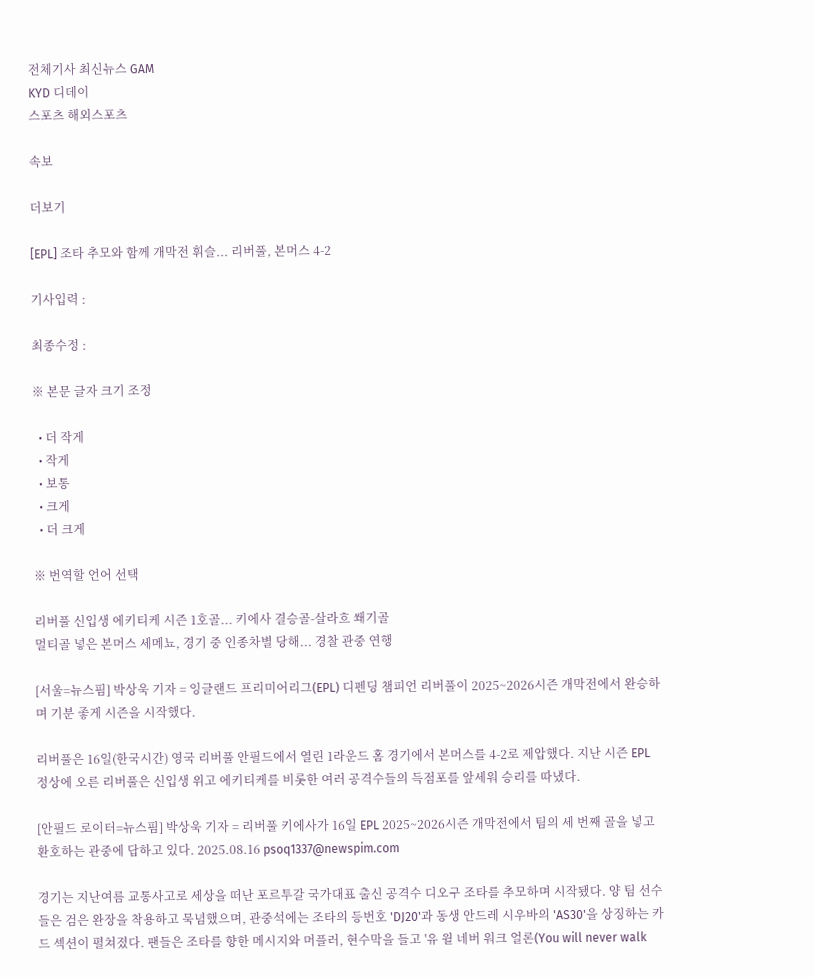전체기사 최신뉴스 GAM
KYD 디데이
스포츠 해외스포츠

속보

더보기

[EPL] 조타 추모와 함께 개막전 휘슬... 리버풀, 본머스 4-2

기사입력 :

최종수정 :

※ 본문 글자 크기 조정

  • 더 작게
  • 작게
  • 보통
  • 크게
  • 더 크게

※ 번역할 언어 선택

리버풀 신입생 에키티케 시즌 1호골... 키에사 결승골-살라흐 쐐기골
멀티골 넣은 본머스 세메뇨, 경기 중 인종차별 당해... 경찰 관중 연행

[서울=뉴스핌] 박상욱 기자 = 잉글랜드 프리미어리그(EPL) 디펜딩 챔피언 리버풀이 2025~2026시즌 개막전에서 완승하며 기분 좋게 시즌을 시작했다.

리버풀은 16일(한국시간) 영국 리버풀 안필드에서 열린 1라운드 홈 경기에서 본머스를 4-2로 제압했다. 지난 시즌 EPL 정상에 오른 리버풀은 신입생 위고 에키티케를 비롯한 여러 공격수들의 득점포를 앞세워 승리를 따냈다.

[안필드 로이터=뉴스핌] 박상욱 기자 = 리버풀 키에사가 16일 EPL 2025~2026시즌 개막전에서 팀의 세 번째 골을 넣고 환호하는 관중에 답하고 있다. 2025.08.16 psoq1337@newspim.com

경기는 지난여름 교통사고로 세상을 떠난 포르투갈 국가대표 출신 공격수 디오구 조타를 추모하며 시작됐다. 양 팀 선수들은 검은 완장을 착용하고 묵념했으며, 관중석에는 조타의 등번호 'DJ20'과 동생 안드레 시우바의 'AS30'을 상징하는 카드 섹션이 펼쳐졌다. 팬들은 조타를 향한 메시지와 머플러, 현수막을 들고 '유 윌 네버 워크 얼론(You will never walk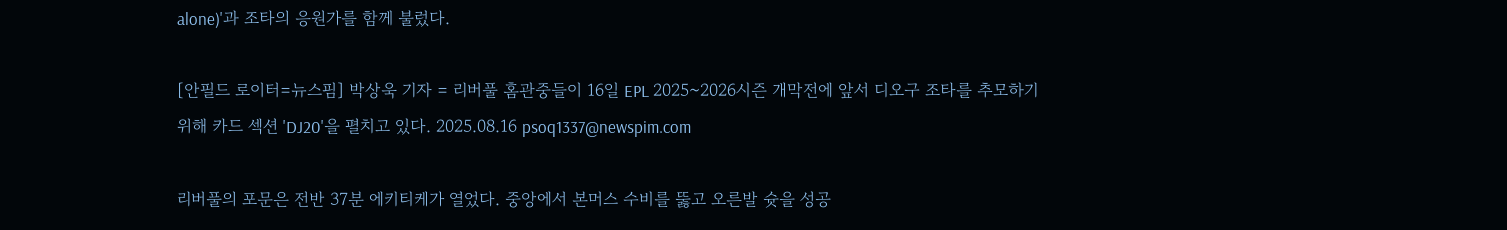alone)'과 조타의 응원가를 함께 불렀다.

[안필드 로이터=뉴스핌] 박상욱 기자 = 리버풀 홈관중들이 16일 EPL 2025~2026시즌 개막전에 앞서 디오구 조타를 추모하기 위해 카드 섹션 'DJ20'을 펼치고 있다. 2025.08.16 psoq1337@newspim.com

리버풀의 포문은 전반 37분 에키티케가 열었다. 중앙에서 본머스 수비를 뚫고 오른발 슛을 성공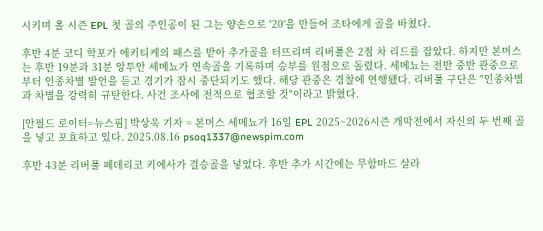시키며 올 시즌 EPL 첫 골의 주인공이 된 그는 양손으로 '20'을 만들어 조타에게 골을 바쳤다.

후반 4분 코디 학포가 에키티케의 패스를 받아 추가골을 터뜨리며 리버풀은 2점 차 리드를 잡았다. 하지만 본머스는 후반 19분과 31분 앙투안 세메뇨가 연속골을 기록하며 승부를 원점으로 돌렸다. 세메뇨는 전반 중반 관중으로부터 인종차별 발언을 듣고 경기가 잠시 중단되기도 했다. 해당 관중은 경찰에 연행됐다. 리버풀 구단은 "인종차별과 차별을 강력히 규탄한다. 사건 조사에 전적으로 협조할 것"이라고 밝혔다.

[안필드 로이터=뉴스핌] 박상욱 기자 = 본머스 세메뇨가 16일 EPL 2025~2026시즌 개막전에서 자신의 두 번째 골을 넣고 포효하고 있다. 2025.08.16 psoq1337@newspim.com

후반 43분 리버풀 페데리코 키에사가 결승골을 넣었다. 후반 추가 시간에는 무함마드 살라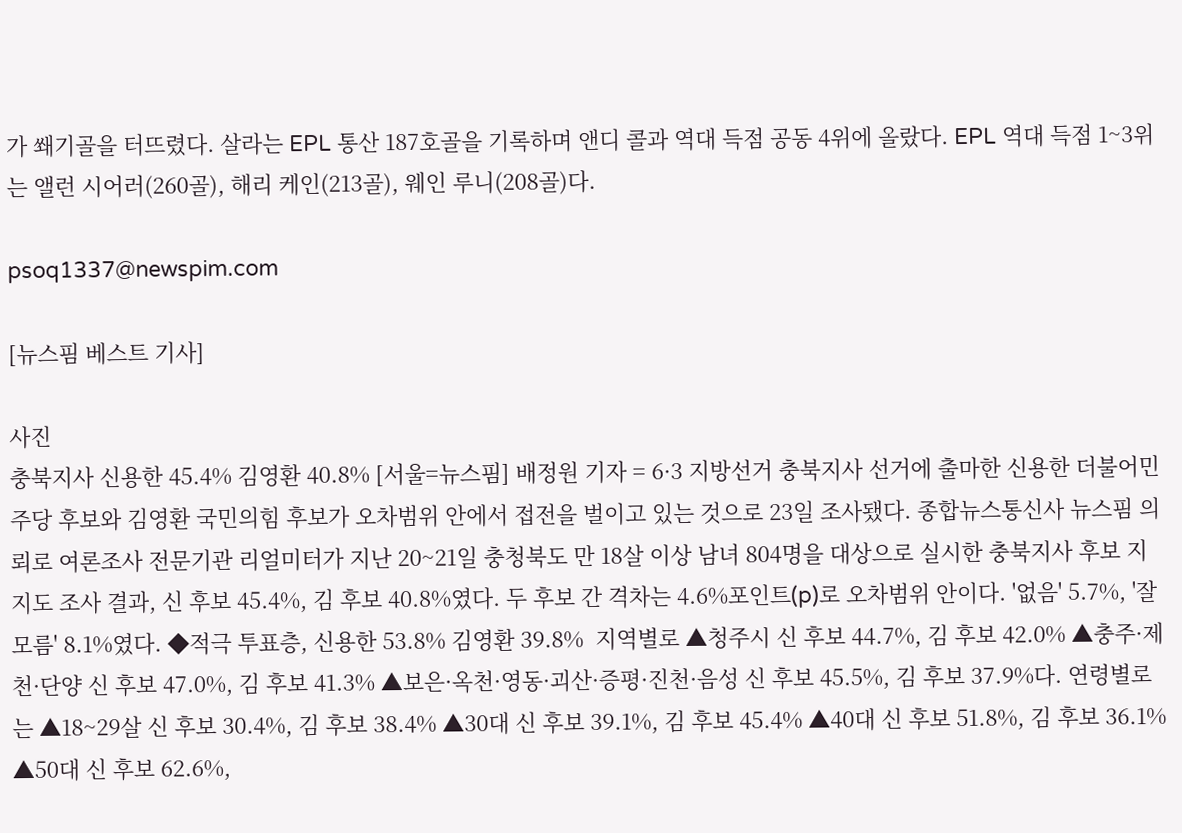가 쐐기골을 터뜨렸다. 살라는 EPL 통산 187호골을 기록하며 앤디 콜과 역대 득점 공동 4위에 올랐다. EPL 역대 득점 1~3위는 앨런 시어러(260골), 해리 케인(213골), 웨인 루니(208골)다.

psoq1337@newspim.com

[뉴스핌 베스트 기사]

사진
충북지사 신용한 45.4% 김영환 40.8% [서울=뉴스핌] 배정원 기자 = 6·3 지방선거 충북지사 선거에 출마한 신용한 더불어민주당 후보와 김영환 국민의힘 후보가 오차범위 안에서 접전을 벌이고 있는 것으로 23일 조사됐다. 종합뉴스통신사 뉴스핌 의뢰로 여론조사 전문기관 리얼미터가 지난 20~21일 충청북도 만 18살 이상 남녀 804명을 대상으로 실시한 충북지사 후보 지지도 조사 결과, 신 후보 45.4%, 김 후보 40.8%였다. 두 후보 간 격차는 4.6%포인트(p)로 오차범위 안이다. '없음' 5.7%, '잘 모름' 8.1%였다. ◆적극 투표층, 신용한 53.8% 김영환 39.8%  지역별로 ▲청주시 신 후보 44.7%, 김 후보 42.0% ▲충주·제천·단양 신 후보 47.0%, 김 후보 41.3% ▲보은·옥천·영동·괴산·증평·진천·음성 신 후보 45.5%, 김 후보 37.9%다. 연령별로는 ▲18~29살 신 후보 30.4%, 김 후보 38.4% ▲30대 신 후보 39.1%, 김 후보 45.4% ▲40대 신 후보 51.8%, 김 후보 36.1% ▲50대 신 후보 62.6%,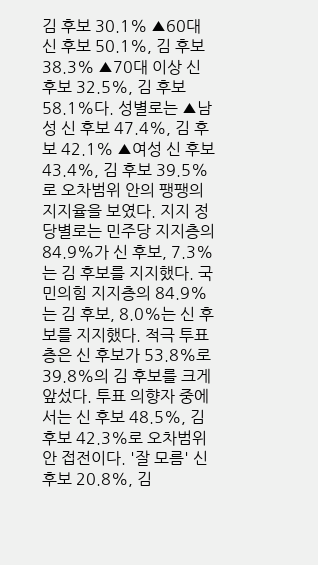김 후보 30.1% ▲60대 신 후보 50.1%, 김 후보 38.3% ▲70대 이상 신 후보 32.5%, 김 후보 58.1%다. 성별로는 ▲남성 신 후보 47.4%, 김 후보 42.1% ▲여성 신 후보 43.4%, 김 후보 39.5%로 오차범위 안의 팽팽의 지지율을 보였다. 지지 정당별로는 민주당 지지층의 84.9%가 신 후보, 7.3%는 김 후보를 지지했다. 국민의힘 지지층의 84.9%는 김 후보, 8.0%는 신 후보를 지지했다. 적극 투표층은 신 후보가 53.8%로 39.8%의 김 후보를 크게 앞섰다. 투표 의향자 중에서는 신 후보 48.5%, 김 후보 42.3%로 오차범위 안 접전이다. '잘 모름' 신 후보 20.8%, 김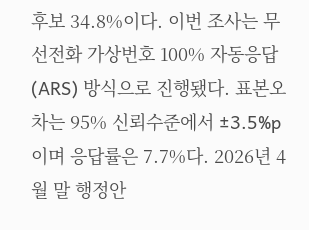후보 34.8%이다. 이번 조사는 무선전화 가상번호 100% 자동응답(ARS) 방식으로 진행됐다. 표본오차는 95% 신뢰수준에서 ±3.5%p이며 응답률은 7.7%다. 2026년 4월 말 행정안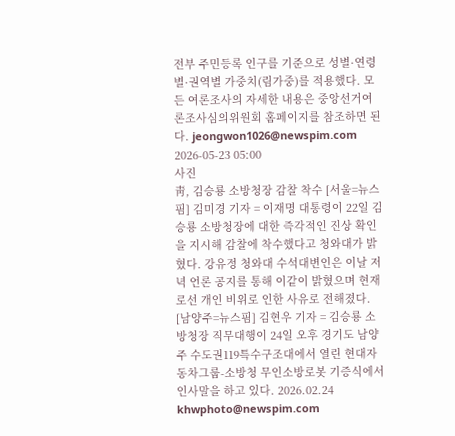전부 주민등록 인구를 기준으로 성별·연령별·권역별 가중치(림가중)를 적용했다. 모든 여론조사의 자세한 내용은 중앙선거여론조사심의위원회 홈페이지를 참조하면 된다. jeongwon1026@newspim.com 2026-05-23 05:00
사진
靑, 김승룡 소방청장 감찰 착수 [서울=뉴스핌] 김미경 기자 = 이재명 대통령이 22일 김승룡 소방청장에 대한 즉각적인 진상 확인을 지시해 감찰에 착수했다고 청와대가 밝혔다. 강유정 청와대 수석대변인은 이날 저녁 언론 공지를 통해 이같이 밝혔으며 현재로선 개인 비위로 인한 사유로 전해졌다. [남양주=뉴스핌] 김현우 기자 = 김승룡 소방청장 직무대행이 24일 오후 경기도 남양주 수도권119특수구조대에서 열린 현대자동차그룹-소방청 무인소방로봇 기증식에서 인사말을 하고 있다. 2026.02.24 khwphoto@newspim.com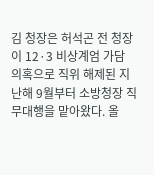김 청장은 허석곤 전 청장이 12·3 비상계엄 가담 의혹으로 직위 해제된 지난해 9월부터 소방청장 직무대행을 맡아왔다. 올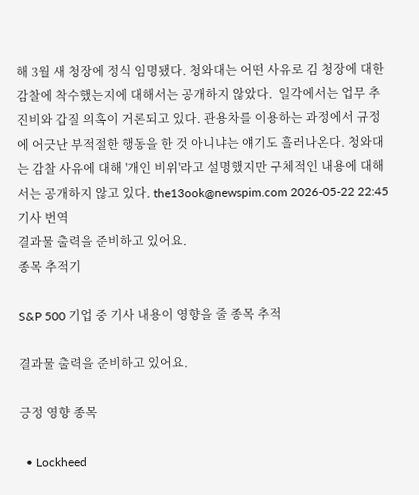해 3월 새 청장에 정식 임명됐다. 청와대는 어떤 사유로 김 청장에 대한 감찰에 착수했는지에 대해서는 공개하지 않았다.  일각에서는 업무 추진비와 갑질 의혹이 거론되고 있다. 관용차를 이용하는 과정에서 규정에 어긋난 부적절한 행동을 한 것 아니냐는 얘기도 흘러나온다. 청와대는 감찰 사유에 대해 '개인 비위'라고 설명했지만 구체적인 내용에 대해서는 공개하지 않고 있다. the13ook@newspim.com 2026-05-22 22:45
기사 번역
결과물 출력을 준비하고 있어요.
종목 추적기

S&P 500 기업 중 기사 내용이 영향을 줄 종목 추적

결과물 출력을 준비하고 있어요.

긍정 영향 종목

  • Lockheed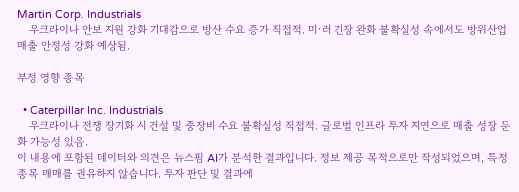Martin Corp. Industrials
    우크라이나 안보 지원 강화 기대감으로 방산 수요 증가 직접적. 미·러 긴장 완화 불확실성 속에서도 방위산업 매출 안정성 강화 예상됨.

부정 영향 종목

  • Caterpillar Inc. Industrials
    우크라이나 전쟁 장기화 시 건설 및 중장비 수요 불확실성 직접적. 글로벌 인프라 투자 지연으로 매출 성장 둔화 가능성 있음.
이 내용에 포함된 데이터와 의견은 뉴스핌 AI가 분석한 결과입니다. 정보 제공 목적으로만 작성되었으며, 특정 종목 매매를 권유하지 않습니다. 투자 판단 및 결과에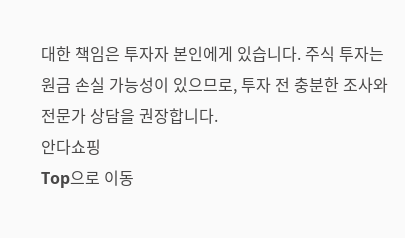대한 책임은 투자자 본인에게 있습니다. 주식 투자는 원금 손실 가능성이 있으므로, 투자 전 충분한 조사와 전문가 상담을 권장합니다.
안다쇼핑
Top으로 이동